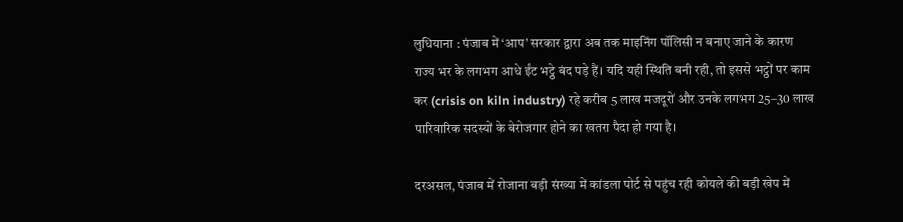लुधियाना : पंजाब में ‘आप’ सरकार द्वारा अब तक माइनिंग पॉलिसी न बनाए जाने के कारण राज्य भर के लगभग आधे ईंट भट्ठे बंद पड़े हैं। यदि यही स्थिति बनी रही, तो इससे भट्ठों पर काम कर (crisis on kiln industry) रहे करीब 5 लाख मजदूरों और उनके लगभग 25–30 लाख पारिवारिक सदस्यों के बेरोजगार होने का खतरा पैदा हो गया है।

दरअसल, पंजाब में रोजाना बड़ी संख्या में कांडला पोर्ट से पहुंच रही कोयले की बड़ी खेप में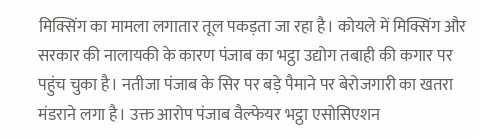मिक्सिंग का मामला लगातार तूल पकड़ता जा रहा है। कोयले में मिक्सिंग और सरकार की नालायकी के कारण पंजाब का भट्ठा उद्योग तबाही की कगार पर पहुंच चुका है। नतीजा पंजाब के सिर पर बड़े पैमाने पर बेरोजगारी का खतरा मंडराने लगा है। उक्त आरोप पंजाब वैल्फेयर भट्ठा एसोसिएशन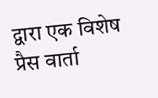द्वारा एक विशेष प्रैस वार्ता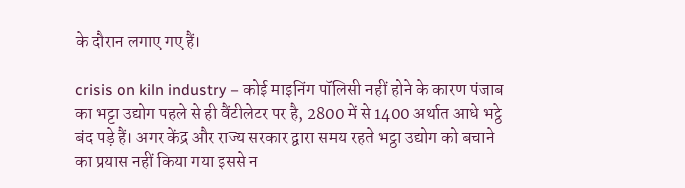के दौरान लगाए गए हैं।

crisis on kiln industry – कोई माइनिंग पॉलिसी नहीं होने के कारण पंजाब का भट्टा उद्योग पहले से ही वैंटीलेटर पर है, 2800 में से 1400 अर्थात आधे भट्ठे बंद पड़े हैं। अगर केंद्र और राज्य सरकार द्वारा समय रहते भट्ठा उद्योग को बचाने का प्रयास नहीं किया गया इससे न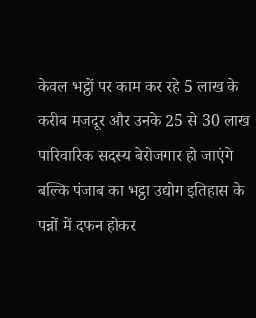केवल भट्ठों पर काम कर रहे 5 लाख के करीब मजदूर और उनके 25 से 30 लाख पारिवारिक सदस्य बेरोजगार हो जाएंगे बल्कि पंजाब का भट्ठा उद्योग इतिहास के पन्नों में दफन होकर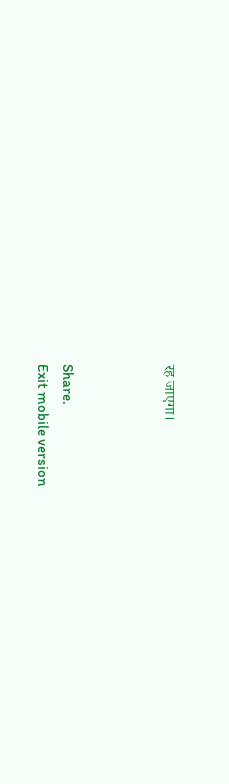रह जाएगा।



Share.
Exit mobile version